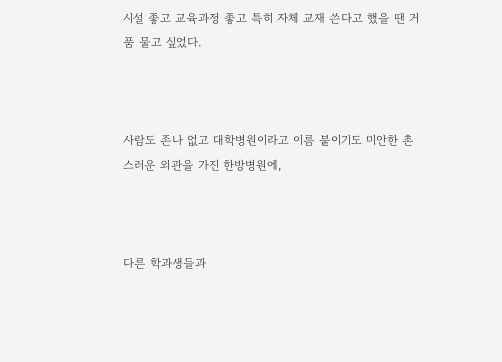시설 좋고 교육과정 좋고 특히 자체 교재 쓴다고 했을 땐 거품 물고 싶었다.



사람도 존나 없고 대학병원이라고 이름 붙이기도 미안한 촌스러운 외관을 가진 한방병원에,



다른 학과생들과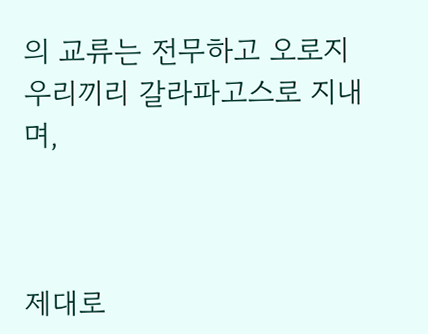의 교류는 전무하고 오로지 우리끼리 갈라파고스로 지내며,



제대로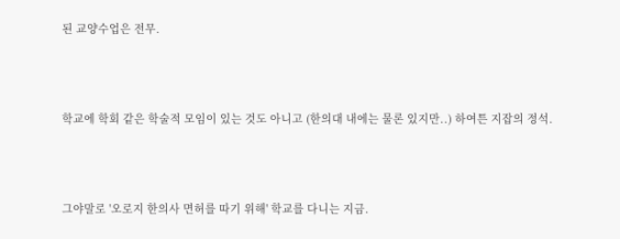된 교양수업은 전무.



학교에 학회 같은 학술적 모임이 있는 것도 아니고 (한의대 내에는 물론 있지만..) 하여튼 지잡의 정석.



그야말로 '오로지 한의사 면허를 따기 위해' 학교를 다니는 지금.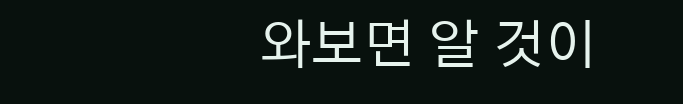와보면 알 것이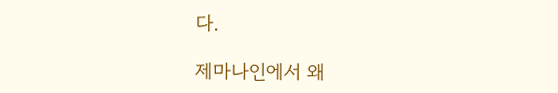다.

제마나인에서 왜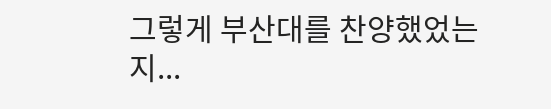그렇게 부산대를 찬양했었는지...